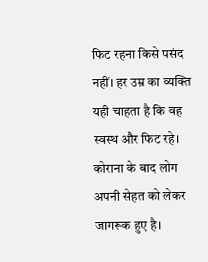फिट रहना किसे पसंद नहीं। हर उम्र का व्यक्ति यही चाहता है कि वह स्वस्थ और फिट रहे। कोराना के बाद लोग अपनी सेहत को लेकर जागरूक हुए है।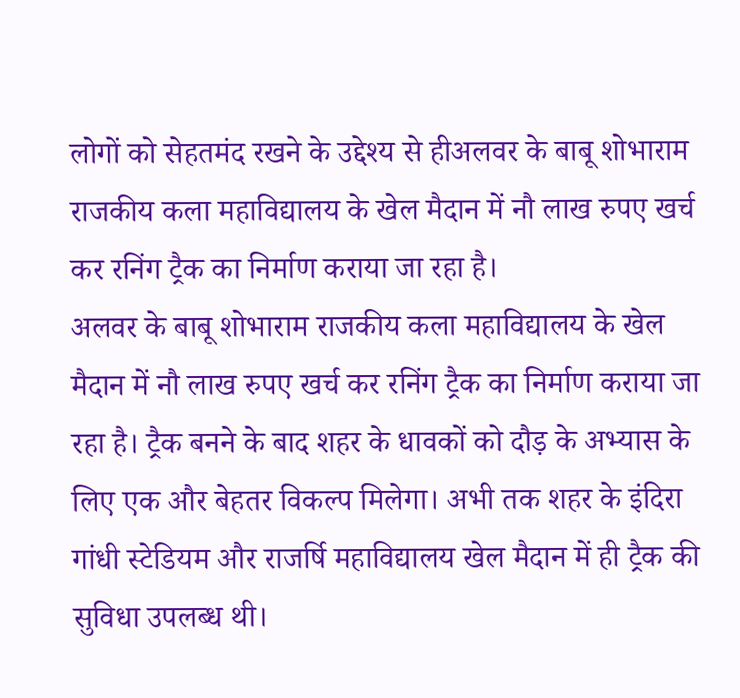लोगों को सेहतमंद रखने के उद्देश्य से हीअलवर के बाबू शोभाराम राजकीय कला महाविद्यालय के खेल मैदान में नौ लाख रुपए खर्च कर रनिंग ट्रैक का निर्माण कराया जा रहा है।
अलवर के बाबू शोभाराम राजकीय कला महाविद्यालय के खेल मैदान में नौ लाख रुपए खर्च कर रनिंग ट्रैक का निर्माण कराया जा रहा है। ट्रैक बनने के बाद शहर के धावकों को दौड़ के अभ्यास के लिए एक और बेहतर विकल्प मिलेगा। अभी तक शहर के इंदिरा गांधी स्टेडियम और राजर्षि महाविद्यालय खेल मैदान में ही ट्रैक की सुविधा उपलब्ध थी।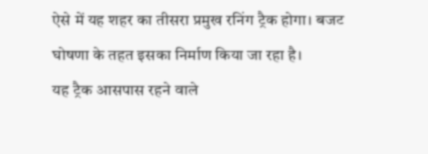ऐसे में यह शहर का तीसरा प्रमुख रनिंग ट्रैक होगा। बजट घोषणा के तहत इसका निर्माण किया जा रहा है।
यह ट्रैक आसपास रहने वाले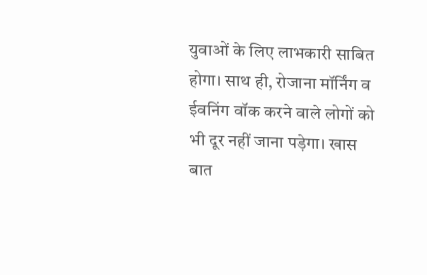युवाओं के लिए लाभकारी साबित होगा। साथ ही, रोजाना मॉर्निंग व ईवनिंग वॉक करने वाले लोगों को भी दूर नहीं जाना पड़ेगा। खास बात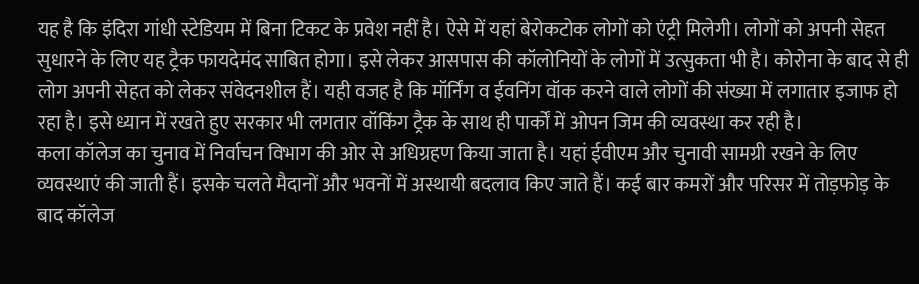यह है कि इंदिरा गांधी स्टेडियम में बिना टिकट के प्रवेश नहीं है। ऐसे में यहां बेरोकटोक लोगों को एंट्री मिलेगी। लोगों को अपनी सेहत सुधारने के लिए यह ट्रैक फायदेमंद साबित होगा। इसे लेकर आसपास की कॉलोनियों के लोगों में उत्सुकता भी है। कोरोना के बाद से ही लोग अपनी सेहत को लेकर संवेदनशील हैं। यही वजह है कि मॉर्निंग व ईवनिंग वॉक करने वाले लोगों की संख्या में लगातार इजाफ हो रहा है। इसे ध्यान में रखते हुए सरकार भी लगतार वॉकिंग ट्रैक के साथ ही पार्कों में ओपन जिम की व्यवस्था कर रही है।
कला कॉलेज का चुनाव में निर्वाचन विभाग की ओर से अधिग्रहण किया जाता है। यहां ईवीएम और चुनावी सामग्री रखने के लिए व्यवस्थाएं की जाती हैं। इसके चलते मैदानों और भवनों में अस्थायी बदलाव किए जाते हैं। कई बार कमरों और परिसर में तोड़फोड़ के बाद कॉलेज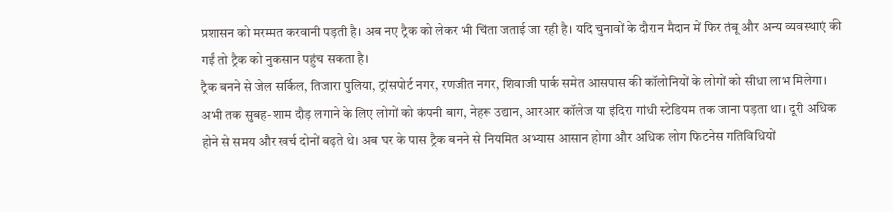प्रशासन को मरम्मत करवानी पड़ती है। अब नए ट्रैक को लेकर भी चिंता जताई जा रही है। यदि चुनावों के दौरान मैदान में फिर तंबू और अन्य व्यवस्थाएं की गईं तो ट्रैक को नुकसान पहुंच सकता है।
ट्रैक बनने से जेल सर्किल, तिजारा पुलिया, ट्रांसपोर्ट नगर, रणजीत नगर, शिवाजी पार्क समेत आसपास की कॉलोनियों के लोगों को सीधा लाभ मिलेगा। अभी तक सुबह-शाम दौड़ लगाने के लिए लोगों को कंपनी बाग, नेहरू उद्यान, आरआर कॉलेज या इंदिरा गांधी स्टेडियम तक जाना पड़ता था। दूरी अधिक होने से समय और खर्च दोनों बढ़ते थे। अब घर के पास ट्रैक बनने से नियमित अभ्यास आसान होगा और अधिक लोग फिटनेस गतिविधियों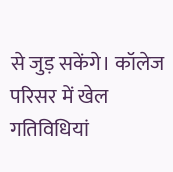से जुड़ सकेंगे। कॉलेज परिसर में खेल गतिविधियां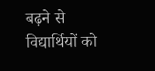बढ़ने से विद्यार्थियों को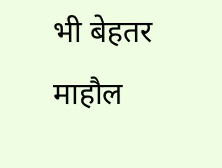भी बेहतर माहौल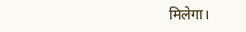मिलेगा।